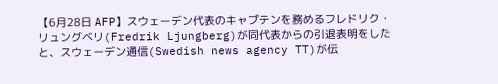【6月28日 AFP】スウェーデン代表のキャプテンを務めるフレドリク・リュングベリ(Fredrik Ljungberg)が同代表からの引退表明をしたと、スウェーデン通信(Swedish news agency TT)が伝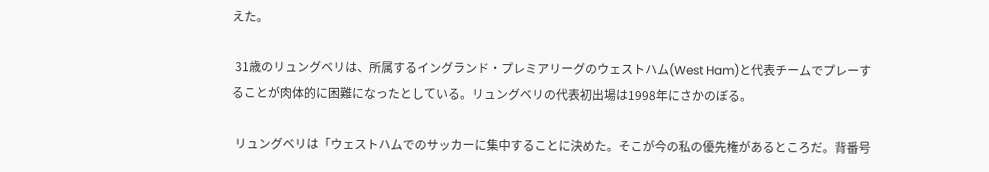えた。

 31歳のリュングベリは、所属するイングランド・プレミアリーグのウェストハム(West Ham)と代表チームでプレーすることが肉体的に困難になったとしている。リュングベリの代表初出場は1998年にさかのぼる。

 リュングベリは「ウェストハムでのサッカーに集中することに決めた。そこが今の私の優先権があるところだ。背番号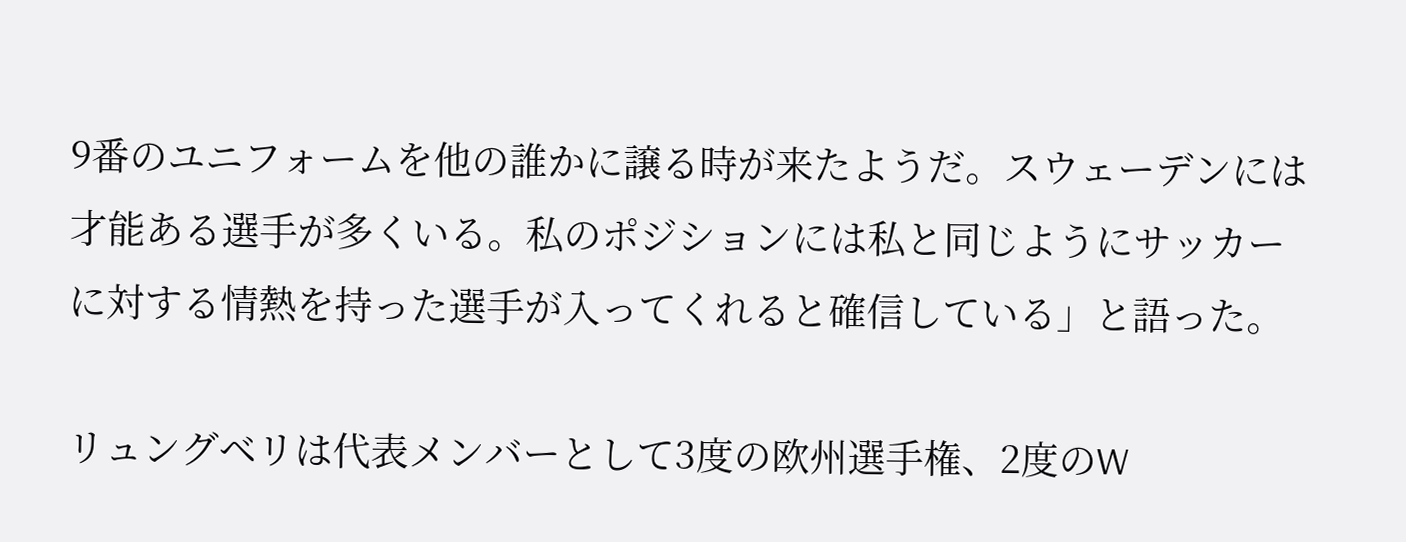9番のユニフォームを他の誰かに譲る時が来たようだ。スウェーデンには才能ある選手が多くいる。私のポジションには私と同じようにサッカーに対する情熱を持った選手が入ってくれると確信している」と語った。

リュングベリは代表メンバーとして3度の欧州選手権、2度のW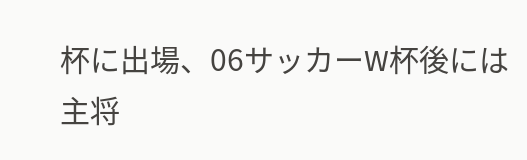杯に出場、06サッカーW杯後には主将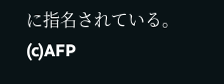に指名されている。(c)AFP